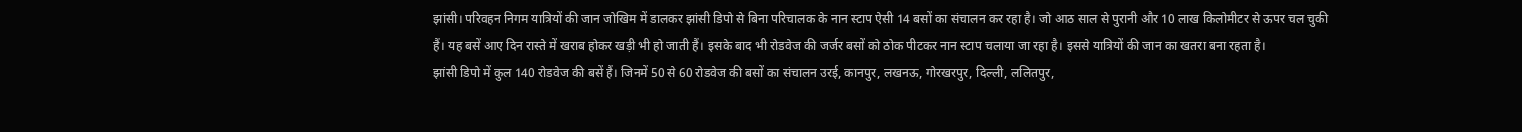झांसी। परिवहन निगम यात्रियों की जान जोखिम में डालकर झांसी डिपो से बिना परिचालक के नान स्टाप ऐसी 14 बसों का संचालन कर रहा है। जो आठ साल से पुरानी और 10 लाख किलोमीटर से ऊपर चल चुकी हैं। यह बसें आए दिन रास्ते में खराब होकर खड़ी भी हो जाती हैं। इसके बाद भी रोडवेज की जर्जर बसों को ठोक पीटकर नान स्टाप चलाया जा रहा है। इससे यात्रियों की जान का खतरा बना रहता है।
झांसी डिपो में कुल 140 रोडवेज की बसें हैं। जिनमें 50 से 60 रोडवेज की बसों का संचालन उरई, कानपुर, लखनऊ, गोरखरपुर, दिल्ली, ललितपुर,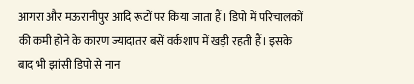आगरा और मऊरानीपुर आदि रूटों पर किया जाता हैं। डिपो में परिचालकों की कमी होने के कारण ज्यादातर बसें वर्कशाप में खड़ी रहती हैं। इसके बाद भी झांसी डिपो से नान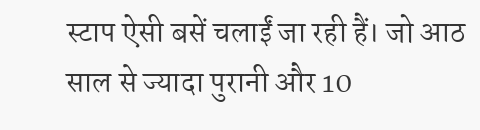स्टाप ऐसी बसें चलाईं जा रही हैं। जो आठ साल से ज्यादा पुरानी और 10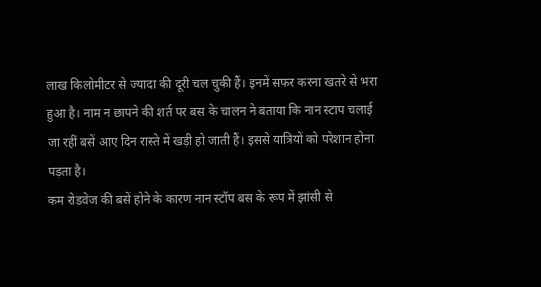लाख किलोमीटर से ज्यादा की दूरी चल चुकी हैं। इनमें सफर करना खतरे से भरा हुआ है। नाम न छापने की शर्त पर बस के चालन ने बताया कि नान स्टाप चलाई जा रहीं बसें आए दिन रास्ते में खड़ी हो जाती हैं। इससे यात्रियों को परेशान होना पड़ता है।
कम रोडवेज की बसें होने के कारण नान स्टॉप बस के रूप में झांसी से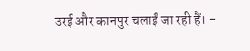उरई और कानपुर चलाईं जा रही हैं। -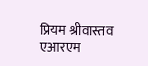प्रियम श्रीवास्तव एआरएम